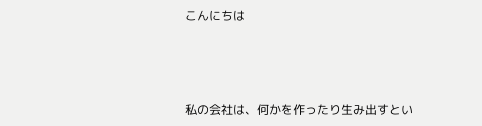こんにちは



私の会社は、何かを作ったり生み出すとい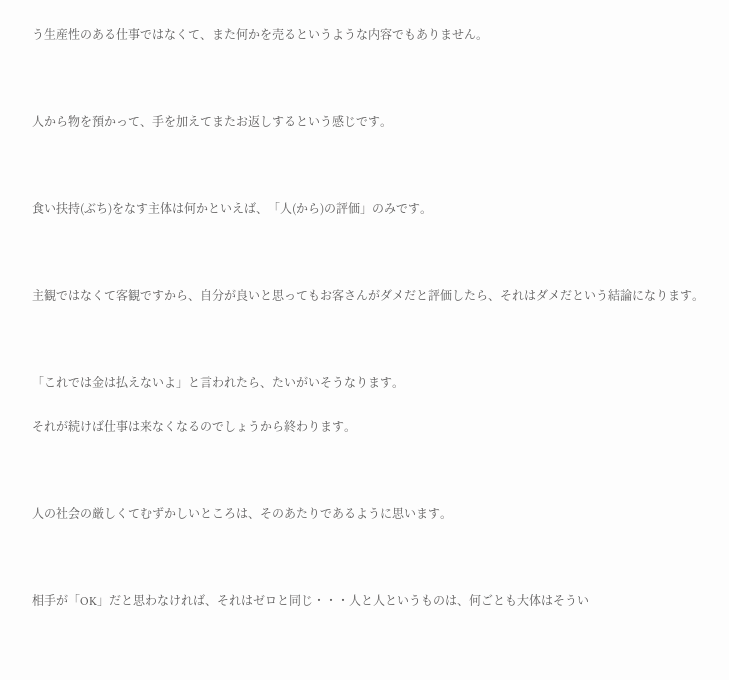う生産性のある仕事ではなくて、また何かを売るというような内容でもありません。



人から物を預かって、手を加えてまたお返しするという感じです。



食い扶持(ぶち)をなす主体は何かといえば、「人(から)の評価」のみです。



主観ではなくて客観ですから、自分が良いと思ってもお客さんがダメだと評価したら、それはダメだという結論になります。



「これでは金は払えないよ」と言われたら、たいがいそうなります。

それが続けば仕事は来なくなるのでしょうから終わります。



人の社会の厳しくてむずかしいところは、そのあたりであるように思います。



相手が「OK」だと思わなければ、それはゼロと同じ・・・人と人というものは、何ごとも大体はそうい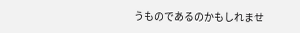うものであるのかもしれませ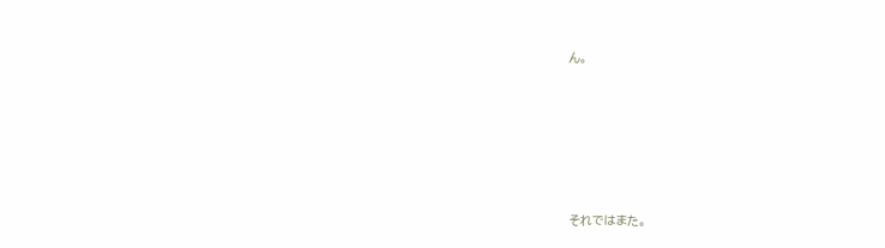ん。







それではまた。